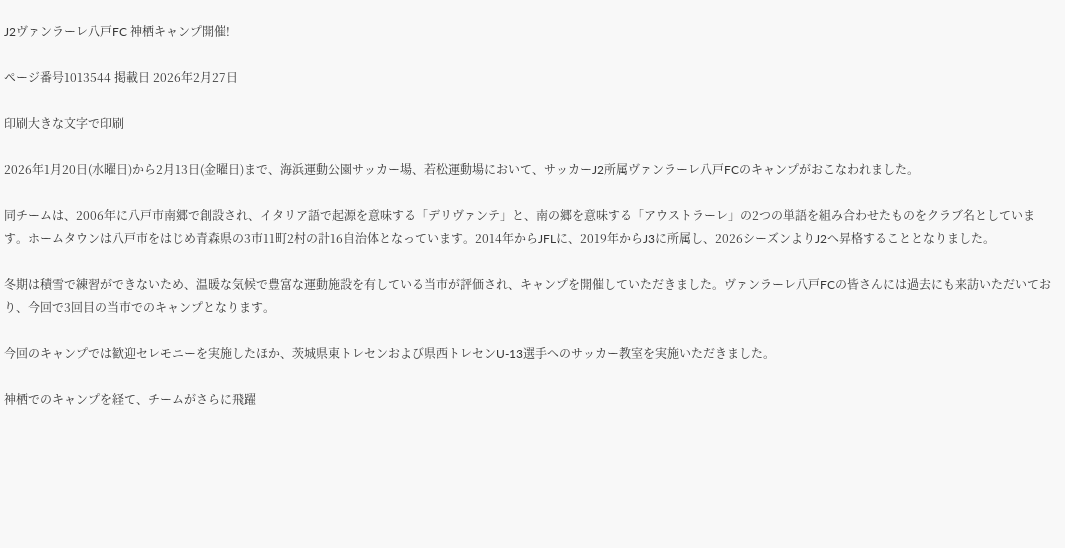J2ヴァンラーレ八戸FC 神栖キャンプ開催!

ページ番号1013544 掲載日 2026年2月27日

印刷大きな文字で印刷

2026年1月20日(水曜日)から2月13日(金曜日)まで、海浜運動公園サッカー場、若松運動場において、サッカーJ2所属ヴァンラーレ八戸FCのキャンプがおこなわれました。

同チームは、2006年に八戸市南郷で創設され、イタリア語で起源を意味する「デリヴァンテ」と、南の郷を意味する「アウストラーレ」の2つの単語を組み合わせたものをクラブ名としています。ホームタウンは八戸市をはじめ青森県の3市11町2村の計16自治体となっています。2014年からJFLに、2019年からJ3に所属し、2026シーズンよりJ2へ昇格することとなりました。

冬期は積雪で練習ができないため、温暖な気候で豊富な運動施設を有している当市が評価され、キャンプを開催していただきました。ヴァンラーレ八戸FCの皆さんには過去にも来訪いただいており、今回で3回目の当市でのキャンプとなります。

今回のキャンプでは歓迎セレモニーを実施したほか、茨城県東トレセンおよび県西トレセンU-13選手へのサッカー教室を実施いただきました。

神栖でのキャンプを経て、チームがさらに飛躍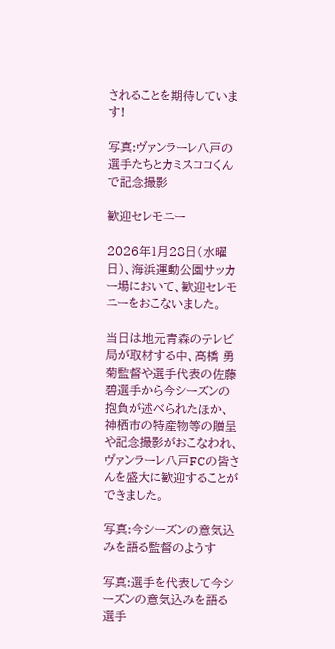されることを期待しています!

写真:ヴァンラーレ八戸の選手たちとカミスココくんで記念撮影

歓迎セレモニー

2026年1月28日(水曜日)、海浜運動公園サッカー場において、歓迎セレモニーをおこないました。

当日は地元青森のテレビ局が取材する中、高橋 勇菊監督や選手代表の佐藤 碧選手から今シーズンの抱負が述べられたほか、神栖市の特産物等の贈呈や記念撮影がおこなわれ、ヴァンラーレ八戸FCの皆さんを盛大に歓迎することができました。

写真:今シーズンの意気込みを語る監督のようす

写真:選手を代表して今シーズンの意気込みを語る選手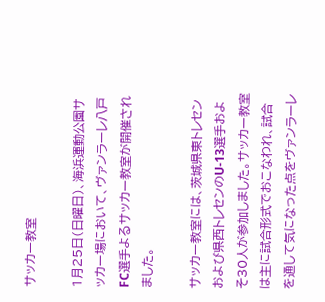サッカー教室

1月25日(日曜日)、海浜運動公園サッカー場において、ヴァンラーレ八戸FC選手よるサッカー教室が開催されました。

サッカー教室には、茨城県東トレセンおよび県西トレセンのU-13選手およそ30人が参加しました。サッカー教室は主に試合形式でおこなわれ、試合を通して気になった点をヴァンラーレ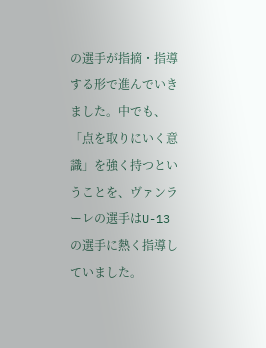の選手が指摘・指導する形で進んでいきました。中でも、「点を取りにいく意識」を強く持つということを、ヴァンラーレの選手はU-13の選手に熱く指導していました。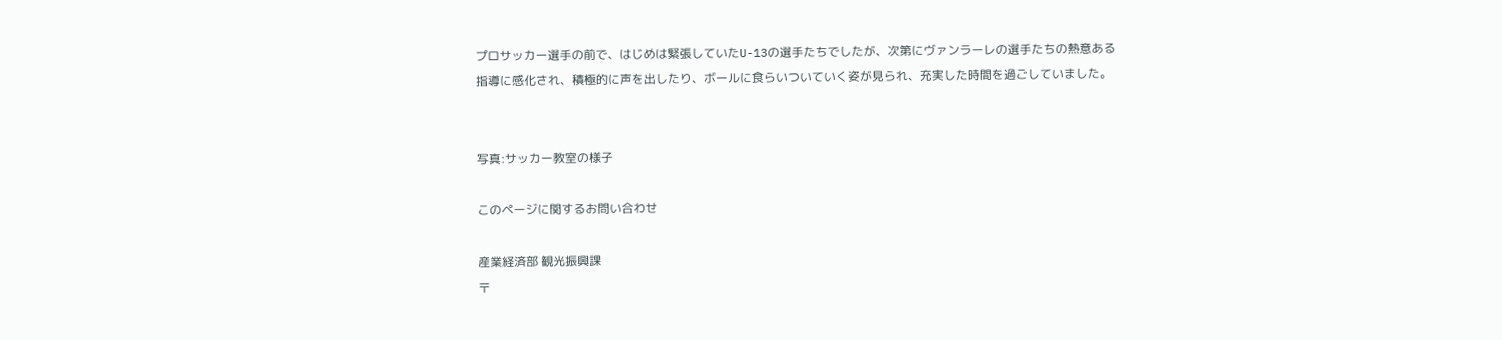プロサッカー選手の前で、はじめは緊張していたU-13の選手たちでしたが、次第にヴァンラーレの選手たちの熱意ある指導に感化され、積極的に声を出したり、ボールに食らいついていく姿が見られ、充実した時間を過ごしていました。


写真:サッカー教室の様子

このページに関するお問い合わせ

産業経済部 観光振興課
〒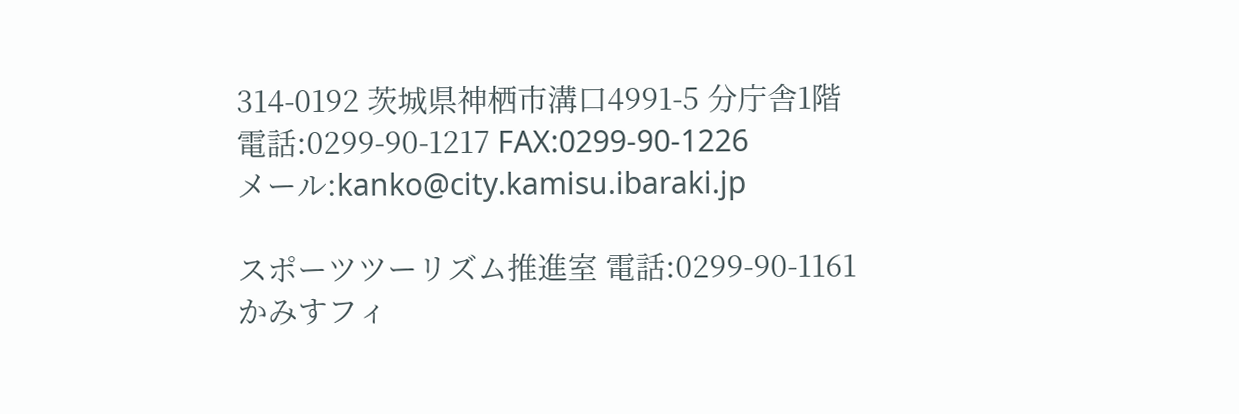314-0192 茨城県神栖市溝口4991-5 分庁舎1階
電話:0299-90-1217 FAX:0299-90-1226
メール:kanko@city.kamisu.ibaraki.jp

スポーツツーリズム推進室 電話:0299-90-1161
かみすフィ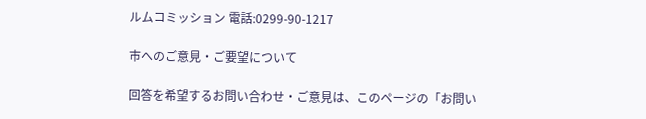ルムコミッション 電話:0299-90-1217

市へのご意見・ご要望について

回答を希望するお問い合わせ・ご意見は、このページの「お問い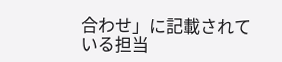合わせ」に記載されている担当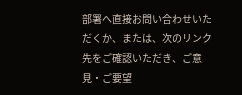部署へ直接お問い合わせいただくか、または、次のリンク先をご確認いただき、ご意見・ご要望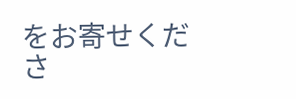をお寄せくださ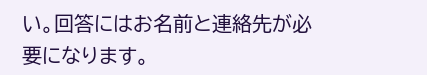い。回答にはお名前と連絡先が必要になります。